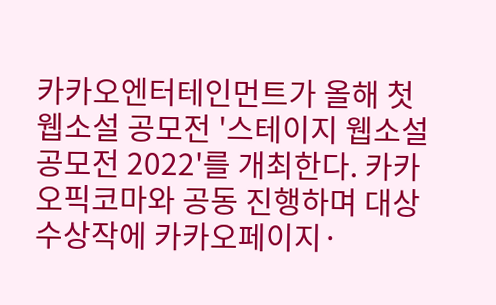카카오엔터테인먼트가 올해 첫 웹소설 공모전 '스테이지 웹소설 공모전 2022'를 개최한다. 카카오픽코마와 공동 진행하며 대상 수상작에 카카오페이지·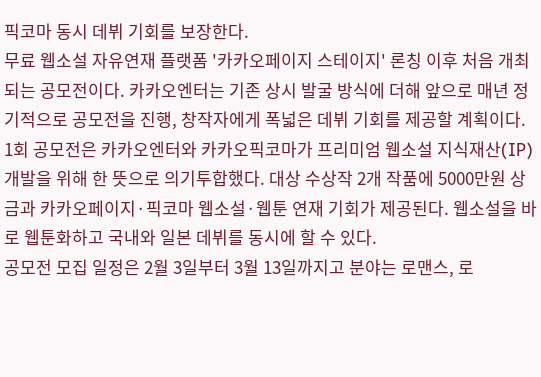픽코마 동시 데뷔 기회를 보장한다.
무료 웹소설 자유연재 플랫폼 '카카오페이지 스테이지' 론칭 이후 처음 개최되는 공모전이다. 카카오엔터는 기존 상시 발굴 방식에 더해 앞으로 매년 정기적으로 공모전을 진행, 창작자에게 폭넓은 데뷔 기회를 제공할 계획이다.
1회 공모전은 카카오엔터와 카카오픽코마가 프리미엄 웹소설 지식재산(IP) 개발을 위해 한 뜻으로 의기투합했다. 대상 수상작 2개 작품에 5000만원 상금과 카카오페이지·픽코마 웹소설·웹툰 연재 기회가 제공된다. 웹소설을 바로 웹툰화하고 국내와 일본 데뷔를 동시에 할 수 있다.
공모전 모집 일정은 2월 3일부터 3월 13일까지고 분야는 로맨스, 로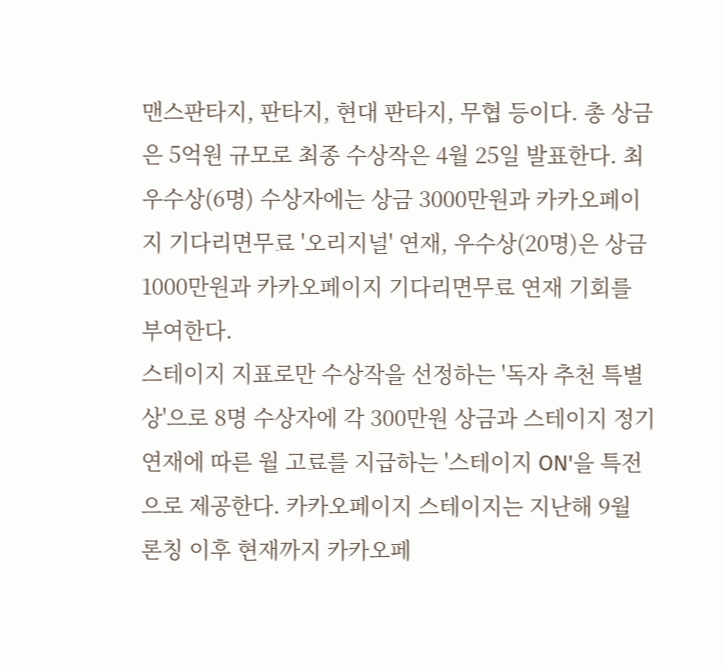맨스판타지, 판타지, 현대 판타지, 무협 등이다. 총 상금은 5억원 규모로 최종 수상작은 4월 25일 발표한다. 최우수상(6명) 수상자에는 상금 3000만원과 카카오페이지 기다리면무료 '오리지널' 연재, 우수상(20명)은 상금 1000만원과 카카오페이지 기다리면무료 연재 기회를 부여한다.
스테이지 지표로만 수상작을 선정하는 '독자 추천 특별상'으로 8명 수상자에 각 300만원 상금과 스테이지 정기 연재에 따른 월 고료를 지급하는 '스테이지 ON'을 특전으로 제공한다. 카카오페이지 스테이지는 지난해 9월 론칭 이후 현재까지 카카오페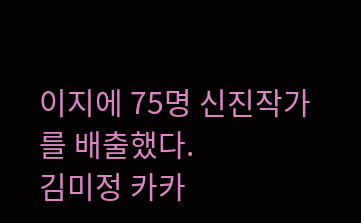이지에 75명 신진작가를 배출했다.
김미정 카카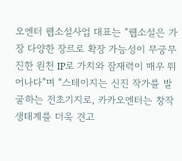오엔터 웹소설사업 대표는 “웹소설은 가장 다양한 장르로 확장 가능성이 무궁무진한 원천 IP로 가치와 잠재력이 매우 뛰어나다”며 “스테이지는 신진 작가를 발굴하는 전초기지로, 카카오엔터는 창작 생태계를 더욱 견고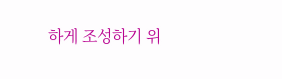하게 조성하기 위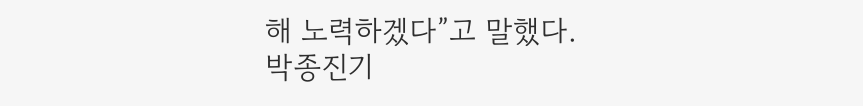해 노력하겠다”고 말했다.
박종진기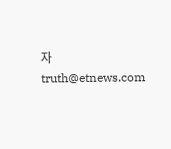자 truth@etnews.com